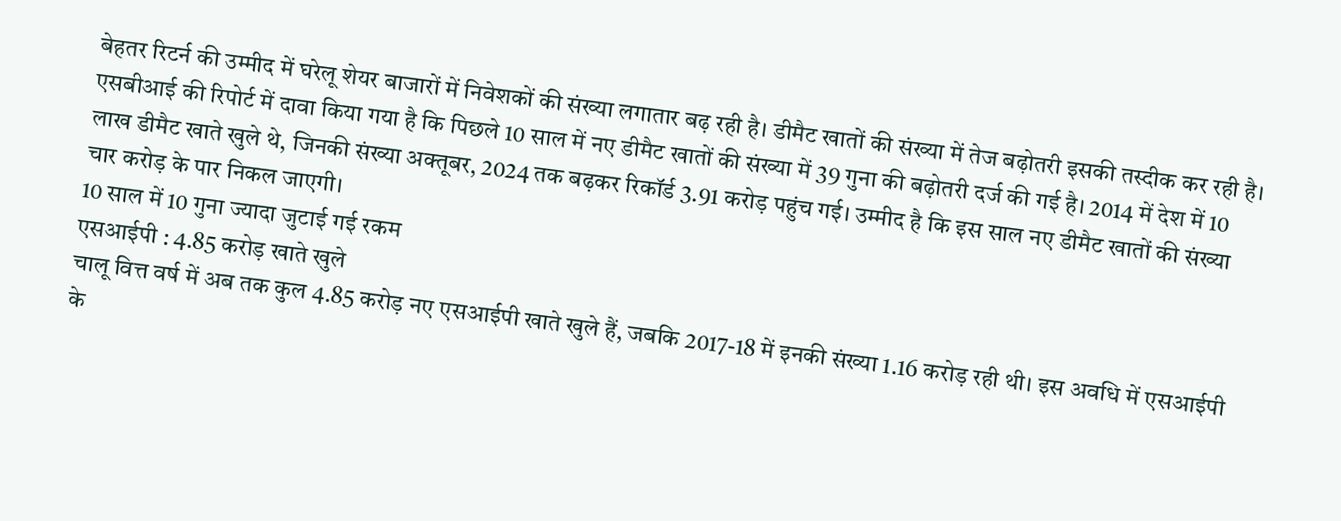बेहतर रिटर्न की उम्मीद में घरेलू शेयर बाजारों में निवेशकों की संख्या लगातार बढ़ रही है। डीमैट खातों की संख्या में तेज बढ़ोतरी इसकी तस्दीक कर रही है। एसबीआई की रिपोर्ट में दावा किया गया है कि पिछले 10 साल में नए डीमैट खातों की संख्या में 39 गुना की बढ़ोतरी दर्ज की गई है। 2014 में देश में 10 लाख डीमैट खाते खुले थे, जिनकी संख्या अक्तूबर, 2024 तक बढ़कर रिकॉर्ड 3.91 करोड़ पहुंच गई। उम्मीद है कि इस साल नए डीमैट खातों की संख्या चार करोड़ के पार निकल जाएगी।
10 साल में 10 गुना ज्यादा जुटाई गई रकम
एसआईपी : 4.85 करोड़ खाते खुले
चालू वित्त वर्ष में अब तक कुल 4.85 करोड़ नए एसआईपी खाते खुले हैं, जबकि 2017-18 में इनकी संख्या 1.16 करोड़ रही थी। इस अवधि में एसआईपी के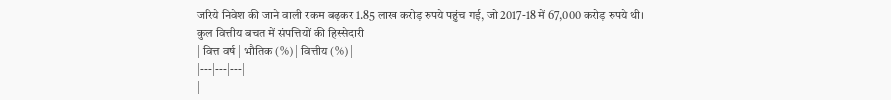जरिये निवेश की जाने वाली रकम बढ़कर 1.85 लाख करोड़ रुपये पहुंच गई, जो 2017-18 में 67,000 करोड़ रुपये थी।
कुल वित्तीय बचत में संपत्तियों की हिस्सेदारी
| वित्त वर्ष | भौतिक (%) | वित्तीय (%) |
|---|---|---|
|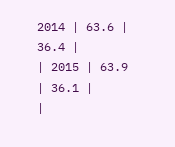2014 | 63.6 | 36.4 |
| 2015 | 63.9 | 36.1 |
|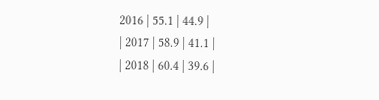2016 | 55.1 | 44.9 |
| 2017 | 58.9 | 41.1 |
| 2018 | 60.4 | 39.6 |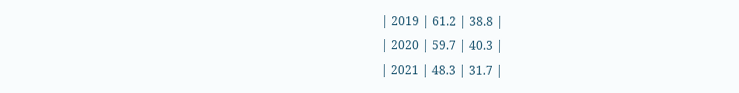| 2019 | 61.2 | 38.8 |
| 2020 | 59.7 | 40.3 |
| 2021 | 48.3 | 31.7 |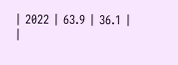| 2022 | 63.9 | 36.1 |
|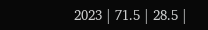2023 | 71.5 | 28.5 |